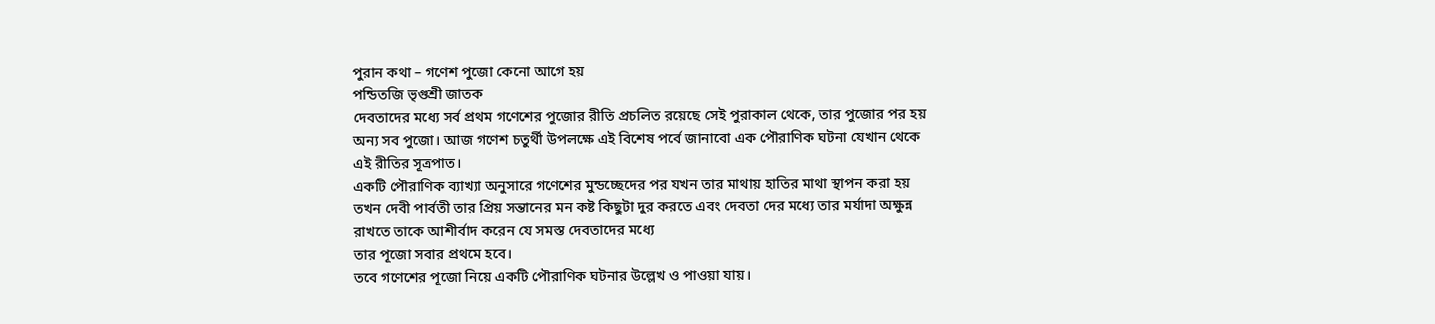পুরান কথা – গণেশ পুজো কেনো আগে হয়
পন্ডিতজি ভৃগুশ্রী জাতক
দেবতাদের মধ্যে সর্ব প্রথম গণেশের পুজোর রীতি প্রচলিত রয়েছে সেই পুরাকাল থেকে, তার পুজোর পর হয় অন্য সব পুজো। আজ গণেশ চতুর্থী উপলক্ষে এই বিশেষ পর্বে জানাবো এক পৌরাণিক ঘটনা যেখান থেকে এই রীতির সূত্রপাত।
একটি পৌরাণিক ব্যাখ্যা অনুসারে গণেশের মুন্ডচ্ছেদের পর যখন তার মাথায় হাতির মাথা স্থাপন করা হয় তখন দেবী পার্বতী তার প্রিয় সন্তানের মন কষ্ট কিছুটা দুর করতে এবং দেবতা দের মধ্যে তার মর্যাদা অক্ষুন্ন রাখতে তাকে আশীর্বাদ করেন যে সমস্ত দেবতাদের মধ্যে
তার পূজো সবার প্রথমে হবে।
তবে গণেশের পূজো নিয়ে একটি পৌরাণিক ঘটনার উল্লেখ ও পাওয়া যায়।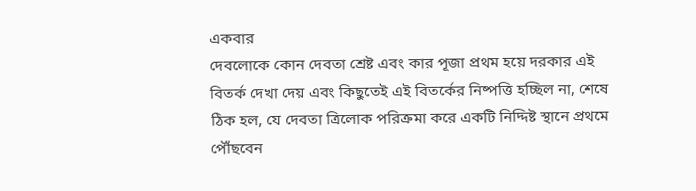একবার
দেবলোকে কোন দেবতা শ্রেষ্ট এবং কার পূজা প্রথম হয়ে দরকার এই বিতর্ক দেখা দেয় এবং কিছুতেই এই বিতর্কের নিষ্পত্তি হচ্ছিল না, শেষে ঠিক হল, যে দেবতা ত্রিলোক পরিক্রমা করে একটি নিদ্দিষ্ট স্থানে প্রথমে পৌঁছবেন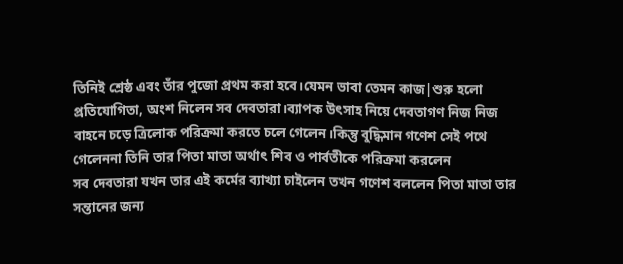তিনিই শ্রেষ্ঠ এবং তাঁর পুজো প্রথম করা হবে।যেমন ভাবা তেমন কাজ|শুরু হলো প্রতিযোগিতা, অংশ নিলেন সব দেবতারা।ব্যাপক উৎসাহ নিয়ে দেবতাগণ নিজ নিজ বাহনে চড়ে ত্রিলোক পরিক্রমা করতে চলে গেলেন।কিন্তু বুদ্ধিমান গণেশ সেই পথে গেলেননা তিনি তার পিতা মাতা অর্থাৎ শিব ও পার্বতীকে পরিক্রমা করলেন
সব দেবতারা যখন তার এই কর্মের ব্যাখ্যা চাইলেন তখন গণেশ বললেন পিতা মাতা তার সন্তানের জন্য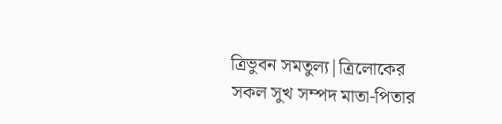ত্রিভুবন সমতুল্য|ত্রিলোকের সকল সুখ সম্পদ মাতা-পিতার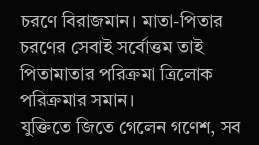চরণে বিরাজমান। মাতা-পিতার চরণের সেবাই সর্বোত্তম তাই পিতামাতার পরিক্রমা ত্রিলোক পরিক্রমার সমান।
যুক্তিতে জিতে গেলেন গণেশ, সব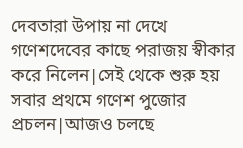দেবতারা উপায় না দেখে গণেশদেবের কাছে পরাজয় স্বীকার করে নিলেন|সেই থেকে শুরু হয় সবার প্রথমে গণেশ পুজোর প্রচলন|আজও চলছে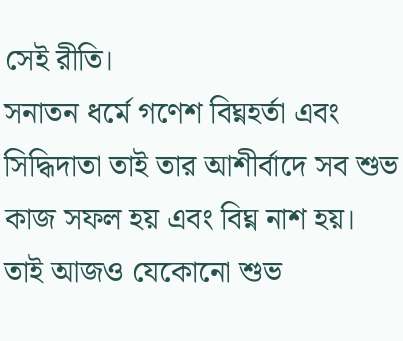সেই রীতি।
সনাতন ধর্মে গণেশ বিঘ্নহর্তা এবং সিদ্ধিদাতা তাই তার আশীর্বাদে সব শুভ কাজ সফল হয় এবং বিঘ্ন নাশ হয়। তাই আজও যেকোনো শুভ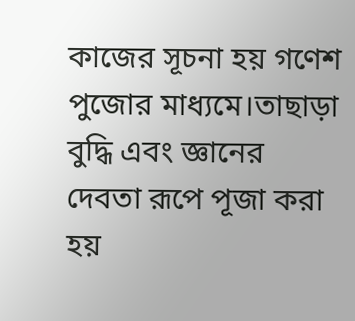কাজের সূচনা হয় গণেশ পুজোর মাধ্যমে।তাছাড়া বুদ্ধি এবং জ্ঞানের দেবতা রূপে পূজা করা হয়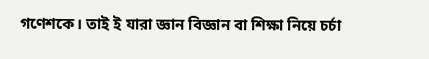গণেশকে। তাই ই যারা জ্ঞান বিজ্ঞান বা শিক্ষা নিয়ে চর্চা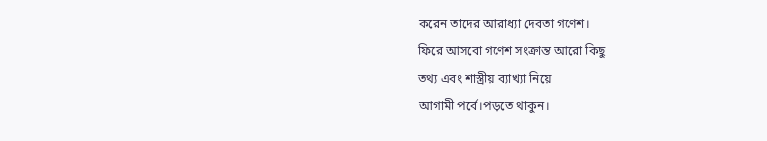করেন তাদের আরাধ্যা দেবতা গণেশ।
ফিরে আসবো গণেশ সংক্রান্ত আরো কিছু
তথ্য এবং শাস্ত্রীয় ব্যাখ্যা নিয়ে
আগামী পর্বে।পড়তে থাকুন।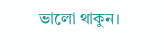ভালো থাকুন।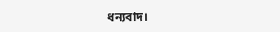ধন্যবাদ।